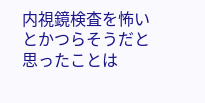内視鏡検査を怖いとかつらそうだと思ったことは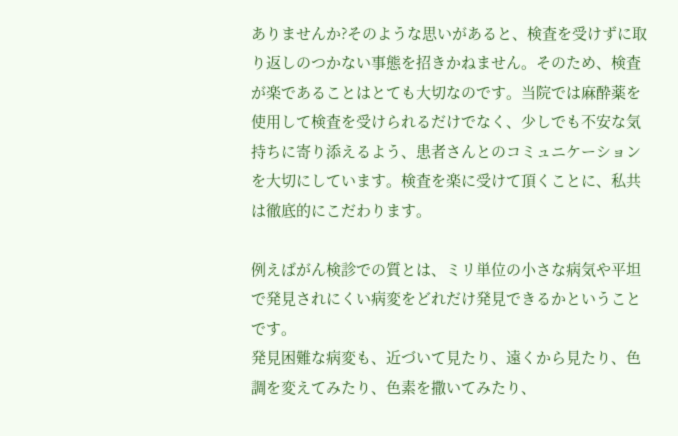ありませんか?そのような思いがあると、検査を受けずに取り返しのつかない事態を招きかねません。そのため、検査が楽であることはとても大切なのです。当院では麻酔薬を使用して検査を受けられるだけでなく、少しでも不安な気持ちに寄り添えるよう、患者さんとのコミュニケーションを大切にしています。検査を楽に受けて頂くことに、私共は徹底的にこだわります。

例えばがん検診での質とは、ミリ単位の小さな病気や平坦で発見されにくい病変をどれだけ発見できるかということです。
発見困難な病変も、近づいて見たり、遠くから見たり、色調を変えてみたり、色素を撒いてみたり、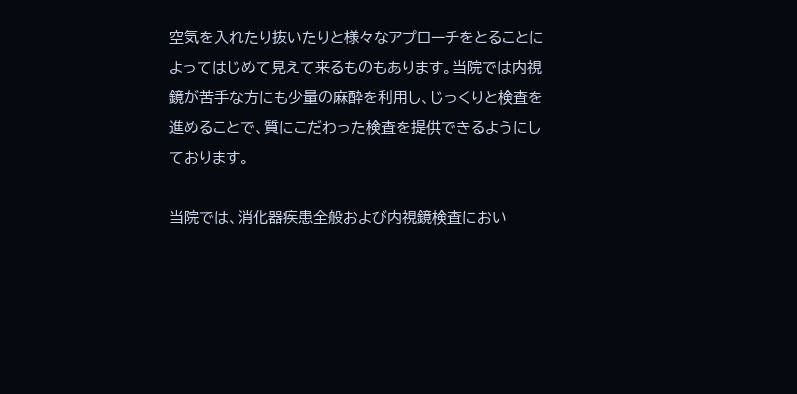空気を入れたり抜いたりと様々なアプローチをとることによってはじめて見えて来るものもあります。当院では内視鏡が苦手な方にも少量の麻酔を利用し、じっくりと検査を進めることで、質にこだわった検査を提供できるようにしております。

当院では、消化器疾患全般および内視鏡検査におい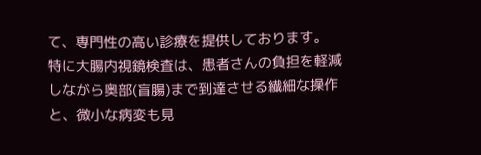て、専門性の高い診療を提供しております。
特に大腸内視鏡検査は、患者さんの負担を軽減しながら奥部(盲腸)まで到達させる繊細な操作と、微小な病変も見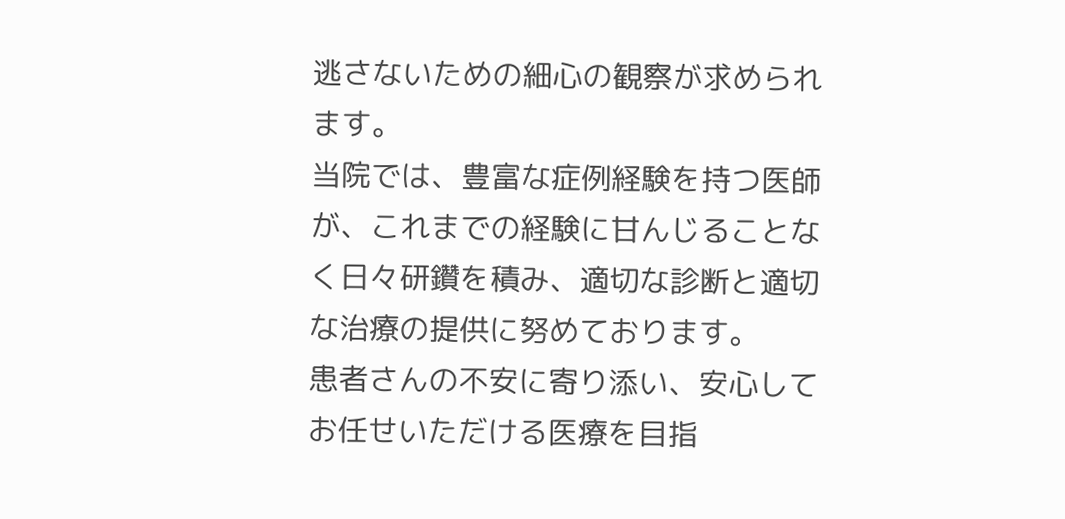逃さないための細心の観察が求められます。
当院では、豊富な症例経験を持つ医師が、これまでの経験に甘んじることなく日々研鑽を積み、適切な診断と適切な治療の提供に努めております。
患者さんの不安に寄り添い、安心してお任せいただける医療を目指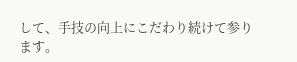して、手技の向上にこだわり続けて参ります。